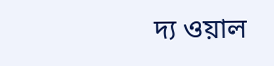দ্য ওয়াল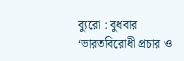ব্যুরো : বুধবার ‘ভারতবিরোধী প্রচার ও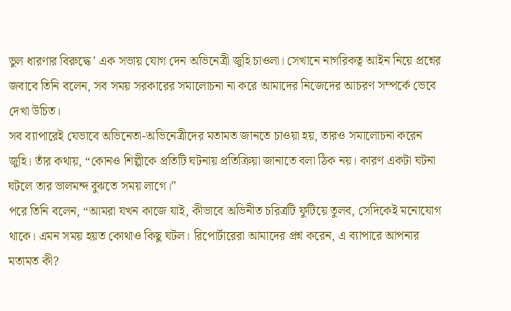ভুল ধারণার বিরুদ্ধে’ এক সভায় যোগ দেন অভিনেত্রী জুহি চাওলা। সেখানে নাগরিকত্ব আইন নিয়ে প্রশ্নের জবাবে তিনি বলেন, সব সময় সরকারের সমালোচনা না করে আমাদের নিজেদের আচরণ সম্পর্কে ভেবে দেখা উচিত।
সব ব্যাপারেই যেভাবে অভিনেতা-অভিনেত্রীদের মতামত জানতে চাওয়া হয়, তারও সমালোচনা করেন জুহি। তাঁর কথায়, “কোনও শিল্পীকে প্রতিটি ঘটনায় প্রতিক্রিয়া জানাতে বলা ঠিক নয়। কারণ একটা ঘটনা ঘটলে তার ভালমন্দ বুঝতে সময় লাগে।”
পরে তিনি বলেন, “আমরা যখন কাজে যাই, কীভাবে অভিনীত চরিত্রটি ফুটিয়ে তুলব, সেদিকেই মনোযোগ থাকে। এমন সময় হয়ত কোথাও কিছু ঘটল। রিপোর্টারেরা আমাদের প্রশ্ন করেন, এ ব্যাপারে আপনার মতামত কী?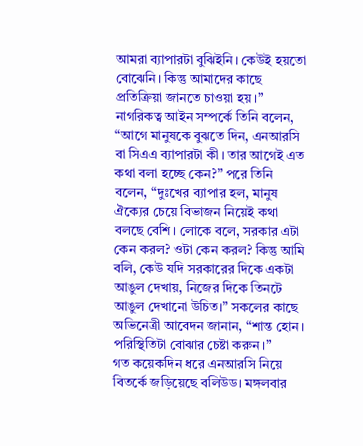আমরা ব্যাপারটা বুঝিইনি। কেউই হয়তো বোঝেনি। কিন্তু আমাদের কাছে প্রতিক্রিয়া জানতে চাওয়া হয়।”
নাগরিকত্ব আইন সম্পর্কে তিনি বলেন, “আগে মানুষকে বুঝতে দিন, এনআরসি বা সিএএ ব্যাপারটা কী। তার আগেই এত কথা বলা হচ্ছে কেন?” পরে তিনি বলেন, “দুঃখের ব্যাপার হল, মানুষ ঐক্যের চেয়ে বিভাজন নিয়েই কথা বলছে বেশি। লোকে বলে, সরকার এটা কেন করল? ওটা কেন করল? কিন্তু আমি বলি, কেউ যদি সরকারের দিকে একটা আঙুল দেখায়, নিজের দিকে তিনটে আঙুল দেখানো উচিত।” সকলের কাছে অভিনেত্রী আবেদন জানান, “শান্ত হোন। পরিস্থিতিটা বোঝার চেষ্টা করুন।”
গত কয়েকদিন ধরে এনআরসি নিয়ে বিতর্কে জড়িয়েছে বলিউড। মঙ্গলবার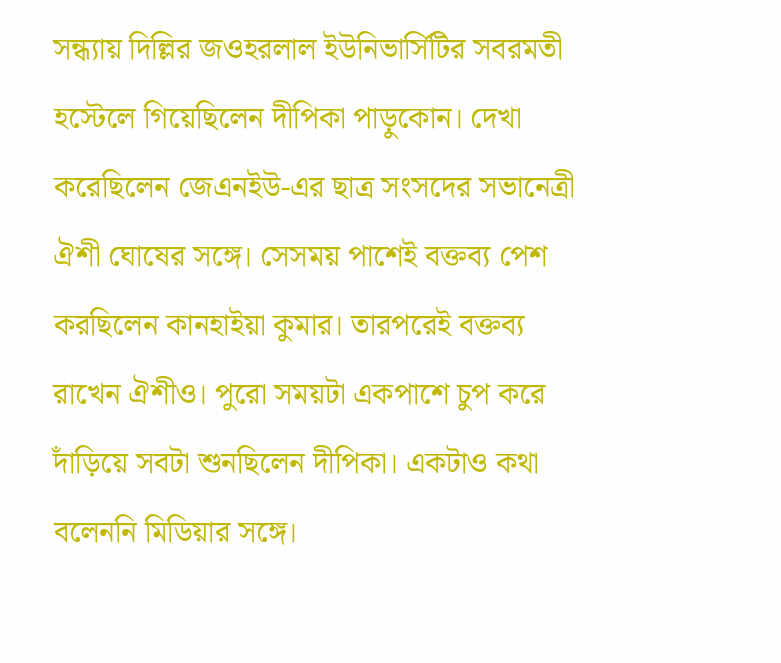সন্ধ্যায় দিল্লির জওহরলাল ইউনিভার্সিটির সবরমতী হস্টেলে গিয়েছিলেন দীপিকা পাড়ুকোন। দেখা করেছিলেন জেএনইউ-এর ছাত্র সংসদের সভানেত্রী ঐশী ঘোষের সঙ্গে। সেসময় পাশেই বক্তব্য পেশ করছিলেন কানহাইয়া কুমার। তারপরেই বক্তব্য রাখেন ঐশীও। পুরো সময়টা একপাশে চুপ করে দাঁড়িয়ে সবটা শুনছিলেন দীপিকা। একটাও কথা বলেননি মিডিয়ার সঙ্গে।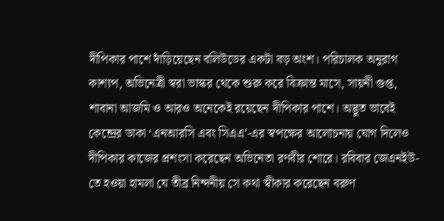দীপিকার পাশে দাঁড়িয়েছেন বলিউডের একটা বড় অংশ। পরিচালক অনুরাগ কাশ্যপ, অভিনেত্রী স্বরা ভাস্কর থেকে শুরু করে বিক্রান্ত মাসে, সায়নী গুপ্ত, শাবানা আজমি ও আরও অনেকেই রয়েছেন দীপিকার পাশে। অদ্ভুত ভাবেই কেন্দ্রের ডাকা ‘এনআরসি এবং সিএএ’-এর স্বপক্ষের আলোচনায় যোগ দিলেও দীপিকার কাজের প্রশংসা করেছেন অভিনেতা রণবীর শোরে। রবিবার জেএনইউ-তে হওয়া হামলা যে তীব্র নিন্দনীয় সে কথা স্বীকার করেছেন বরুণ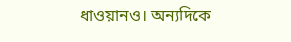ধাওয়ানও। অন্যদিকে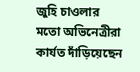জুহি চাওলার মতো অভিনেত্রীরা কার্যত দাঁড়িয়েছেন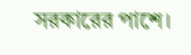সরকারের পাশে।